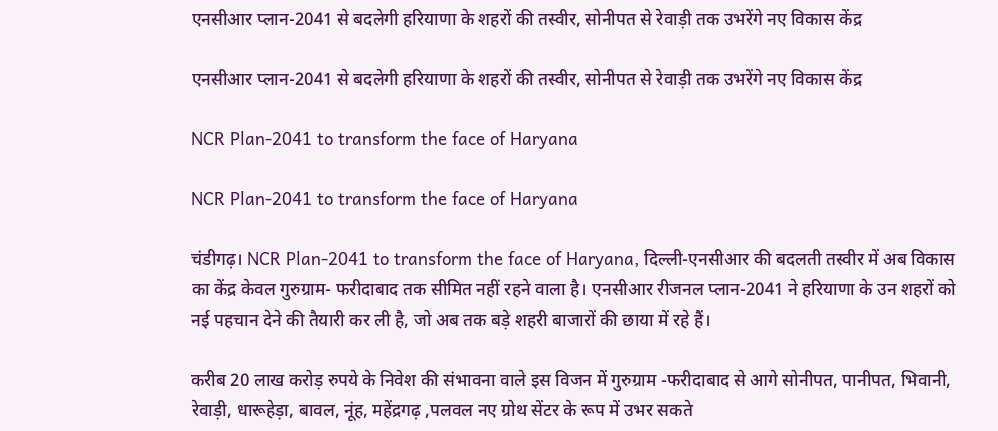एनसीआर प्लान-2041 से बदलेगी हरियाणा के शहरों की तस्वीर, सोनीपत से रेवाड़ी तक उभरेंगे नए विकास केंद्र

एनसीआर प्लान-2041 से बदलेगी हरियाणा के शहरों की तस्वीर, सोनीपत से रेवाड़ी तक उभरेंगे नए विकास केंद्र

NCR Plan-2041 to transform the face of Haryana

NCR Plan-2041 to transform the face of Haryana

चंडीगढ़। NCR Plan-2041 to transform the face of Haryana, दिल्ली-एनसीआर की बदलती तस्वीर में अब विकास का केंद्र केवल गुरुग्राम- फरीदाबाद तक सीमित नहीं रहने वाला है। एनसीआर रीजनल प्लान-2041 ने हरियाणा के उन शहरों को नई पहचान देने की तैयारी कर ली है, जो अब तक बड़े शहरी बाजारों की छाया में रहे हैं।

करीब 20 लाख करोड़ रुपये के निवेश की संभावना वाले इस विजन में गुरुग्राम -फरीदाबाद से आगे सोनीपत, पानीपत, भिवानी, रेवाड़ी, धारूहेड़ा, बावल, नूंह, महेंद्रगढ़ ,पलवल नए ग्रोथ सेंटर के रूप में उभर सकते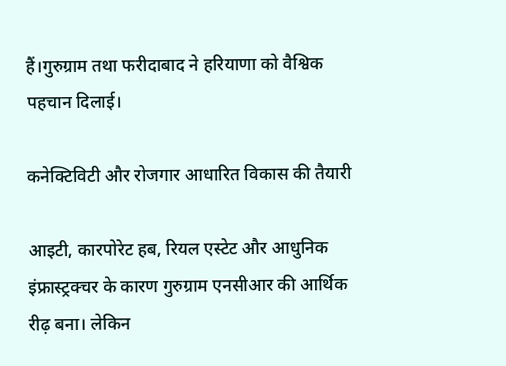हैं।गुरुग्राम तथा फरीदाबाद ने हरियाणा को वैश्विक पहचान दिलाई।

कनेक्टिविटी और रोजगार आधारित विकास की तैयारी

आइटी, कारपोरेट हब, रियल एस्टेट और आधुनिक इंफ्रास्ट्रक्चर के कारण गुरुग्राम एनसीआर की आर्थिक रीढ़ बना। लेकिन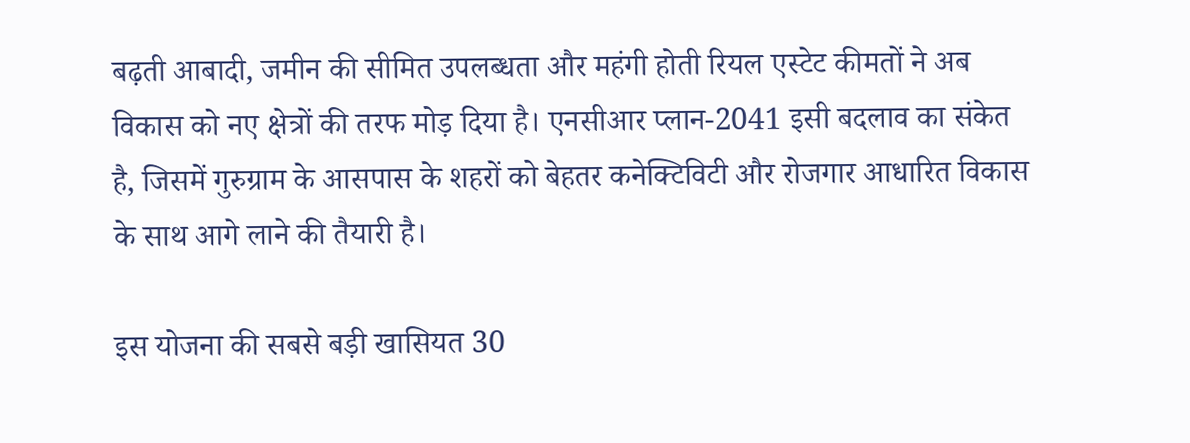बढ़ती आबादी, जमीन की सीमित उपलब्धता और महंगी होती रियल एस्टेट कीमतों ने अब विकास को नए क्षेत्रों की तरफ मोड़ दिया है। एनसीआर प्लान-2041 इसी बदलाव का संकेत है, जिसमें गुरुग्राम के आसपास के शहरों को बेहतर कनेक्टिविटी और रोजगार आधारित विकास के साथ आगे लाने की तैयारी है।

इस योजना की सबसे बड़ी खासियत 30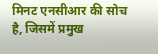मिनट एनसीआर की सोच है, जिसमें प्रमुख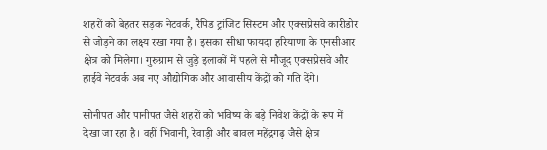शहरों को बेहतर सड़क नेटवर्क, रैपिड ट्रांजिट सिस्टम और एक्सप्रेसवे कारीडोर से जोड़ने का लक्ष्य रखा गया है। इसका सीधा फायदा हरियाणा के एनसीआर क्षेत्र को मिलेगा। गुरुग्राम से जुड़े इलाकों में पहले से मौजूद एक्सप्रेसवे और हाईवे नेटवर्क अब नए औद्योगिक और आवासीय केंद्रों को गति देंगे।

सोनीपत और पानीपत जैसे शहरों को भविष्य के बड़े निवेश केंद्रों के रूप में देखा जा रहा है। वहीं भिवानी, रेवाड़ी और बावल महेंद्रगढ़ जैसे क्षेत्र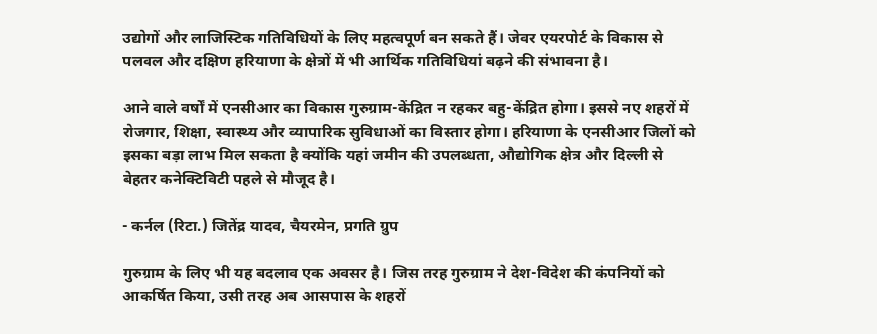उद्योगों और लाजिस्टिक गतिविधियों के लिए महत्वपूर्ण बन सकते हैं। जेवर एयरपोर्ट के विकास से पलवल और दक्षिण हरियाणा के क्षेत्रों में भी आर्थिक गतिविधियां बढ़ने की संभावना है।

आने वाले वर्षों में एनसीआर का विकास गुरुग्राम-केंद्रित न रहकर बहु-केंद्रित होगा। इससे नए शहरों में रोजगार, शिक्षा, स्वास्थ्य और व्यापारिक सुविधाओं का विस्तार होगा। हरियाणा के एनसीआर जिलों को इसका बड़ा लाभ मिल सकता है क्योंकि यहां जमीन की उपलब्धता, औद्योगिक क्षेत्र और दिल्ली से बेहतर कनेक्टिविटी पहले से मौजूद है।

- कर्नल (रिटा.) जितेंद्र यादव, चैयरमेन, प्रगति ग्रुप

गुरुग्राम के लिए भी यह बदलाव एक अवसर है। जिस तरह गुरुग्राम ने देश-विदेश की कंपनियों को आकर्षित किया, उसी तरह अब आसपास के शहरों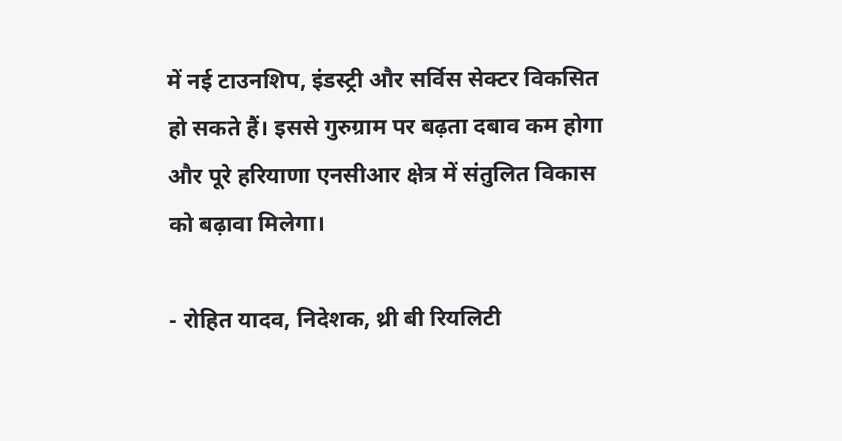में नई टाउनशिप, इंडस्ट्री और सर्विस सेक्टर विकसित हो सकते हैं। इससे गुरुग्राम पर बढ़ता दबाव कम होगा और पूरे हरियाणा एनसीआर क्षेत्र में संतुलित विकास को बढ़ावा मिलेगा।

- रोहित यादव, निदेशक, थ्री बी रियलिटी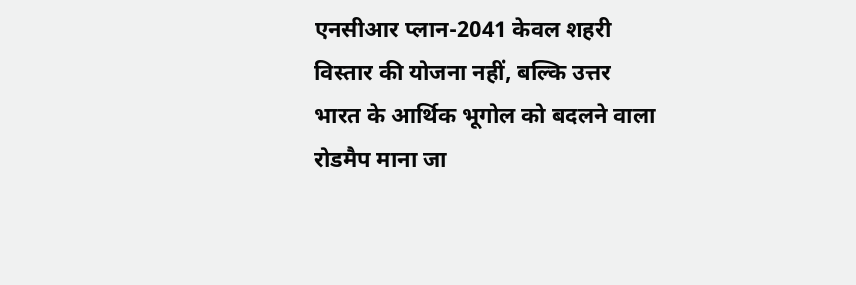एनसीआर प्लान-2041 केवल शहरी विस्तार की योजना नहीं, बल्कि उत्तर भारत के आर्थिक भूगोल को बदलने वाला रोडमैप माना जा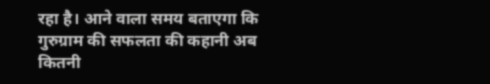रहा है। आने वाला समय बताएगा कि गुरुग्राम की सफलता की कहानी अब कितनी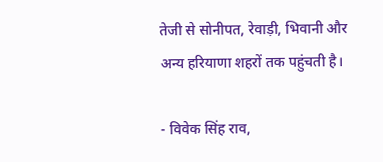तेजी से सोनीपत, रेवाड़ी, भिवानी और अन्य हरियाणा शहरों तक पहुंचती है।

- विवेक सिंह राव,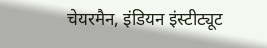चेयरमैन, इंडियन इंस्टीट्यूट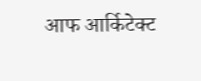आफ आर्किटेक्ट